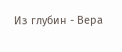Из глубин - Вера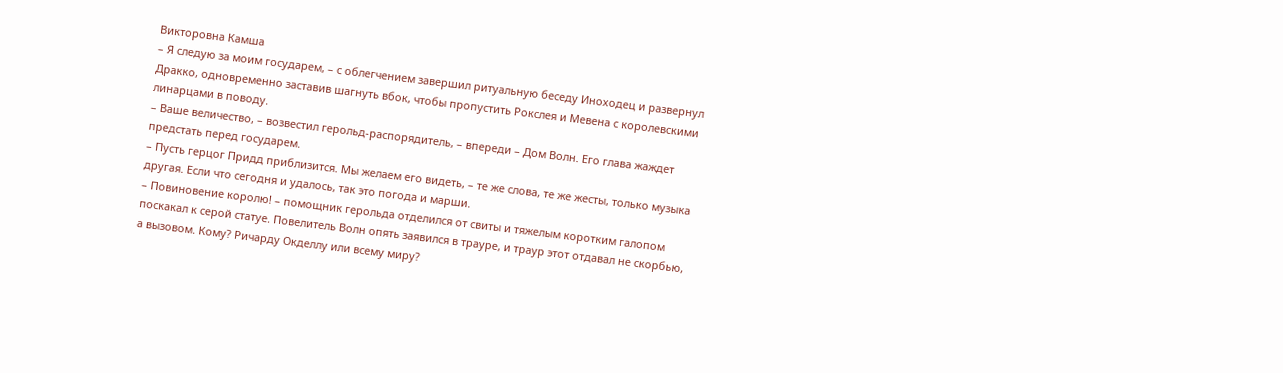Викторовна Камша
– Я следую за моим государем, – с облегчением завершил ритуальную беседу Иноходец и развернул Дракко, одновременно заставив шагнуть вбок, чтобы пропустить Рокслея и Мевена с королевскими линарцами в поводу.
– Ваше величество, – возвестил герольд-распорядитель, – впереди – Дом Волн. Его глава жаждет предстать перед государем.
– Пусть герцог Придд приблизится. Мы желаем его видеть, – те же слова, те же жесты, только музыка другая. Если что сегодня и удалось, так это погода и марши.
– Повиновение королю! – помощник герольда отделился от свиты и тяжелым коротким галопом поскакал к серой статуе. Повелитель Волн опять заявился в трауре, и траур этот отдавал не скорбью, а вызовом. Кому? Ричарду Окделлу или всему миру?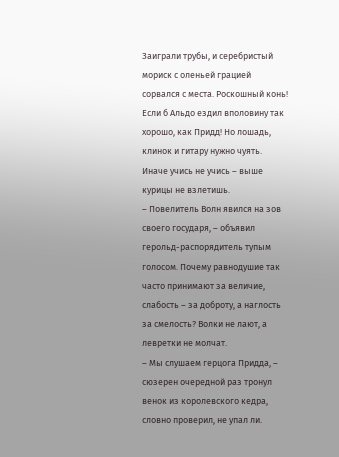Заиграли трубы, и серебристый мориск с оленьей грацией сорвался с места. Роскошный конь! Если б Альдо ездил вполовину так хорошо, как Придд! Но лошадь, клинок и гитару нужно чуять. Иначе учись не учись – выше курицы не взлетишь.
– Повелитель Волн явился на зов своего государя, – объявил герольд-распорядитель тупым голосом. Почему равнодушие так часто принимают за величие, слабость – за доброту, а наглость за смелость? Волки не лают, а левретки не молчат.
– Мы слушаем герцога Придда, – сюзерен очередной раз тронул венок из королевского кедра, словно проверил, не упал ли.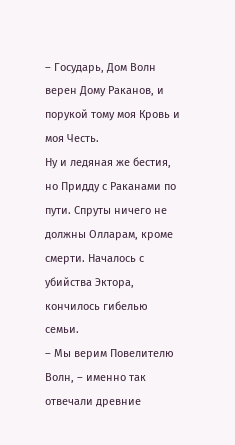– Государь, Дом Волн верен Дому Раканов, и порукой тому моя Кровь и моя Честь.
Ну и ледяная же бестия, но Придду с Раканами по пути. Спруты ничего не должны Олларам, кроме смерти. Началось с убийства Эктора, кончилось гибелью семьи.
– Мы верим Повелителю Волн, – именно так отвечали древние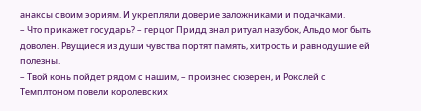анаксы своим эориям. И укрепляли доверие заложниками и подачками.
– Что прикажет государь? – герцог Придд знал ритуал назубок, Альдо мог быть доволен. Рвущиеся из души чувства портят память, хитрость и равнодушие ей полезны.
– Твой конь пойдет рядом с нашим, – произнес сюзерен, и Рокслей с Темплтоном повели королевских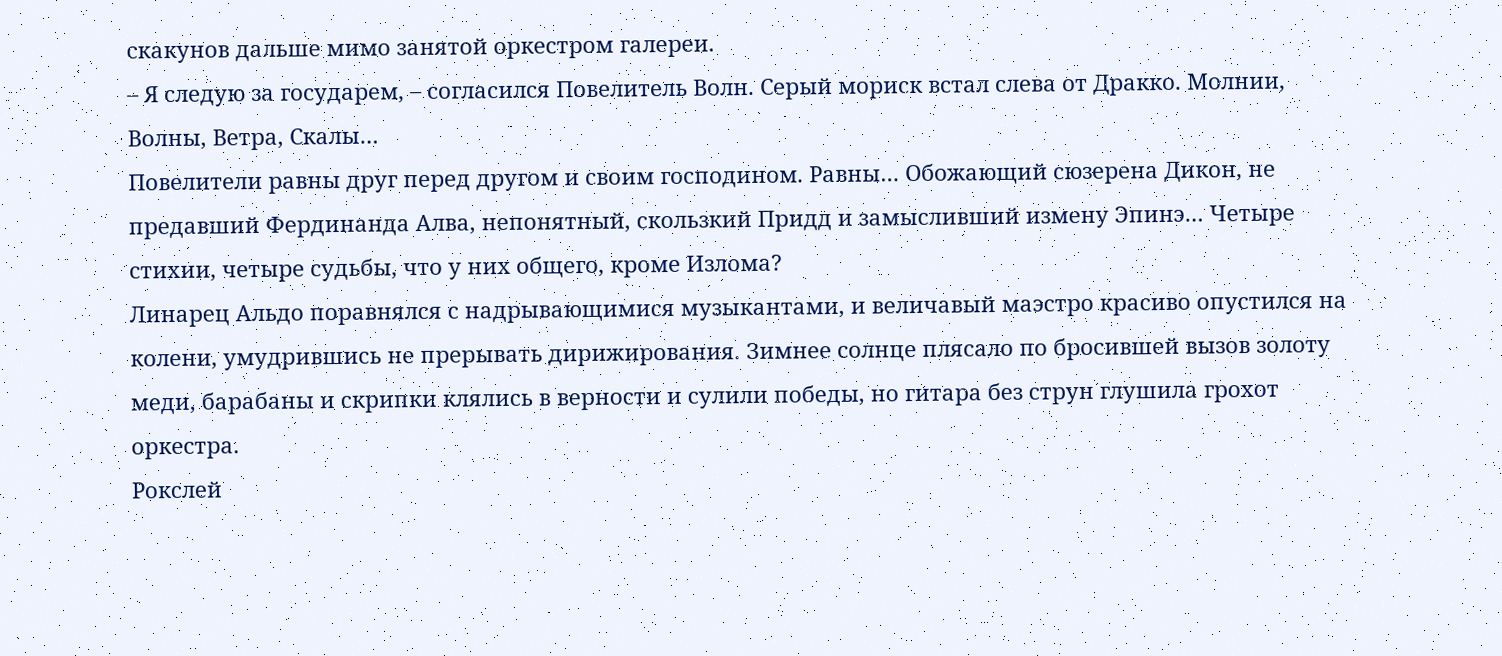скакунов дальше мимо занятой оркестром галереи.
– Я следую за государем, – согласился Повелитель Волн. Серый мориск встал слева от Дракко. Молнии, Волны, Ветра, Скалы…
Повелители равны друг перед другом и своим господином. Равны… Обожающий сюзерена Дикон, не предавший Фердинанда Алва, непонятный, скользкий Придд и замысливший измену Эпинэ… Четыре стихии, четыре судьбы, что у них общего, кроме Излома?
Линарец Альдо поравнялся с надрывающимися музыкантами, и величавый маэстро красиво опустился на колени, умудрившись не прерывать дирижирования. Зимнее солнце плясало по бросившей вызов золоту меди, барабаны и скрипки клялись в верности и сулили победы, но гитара без струн глушила грохот оркестра.
Рокслей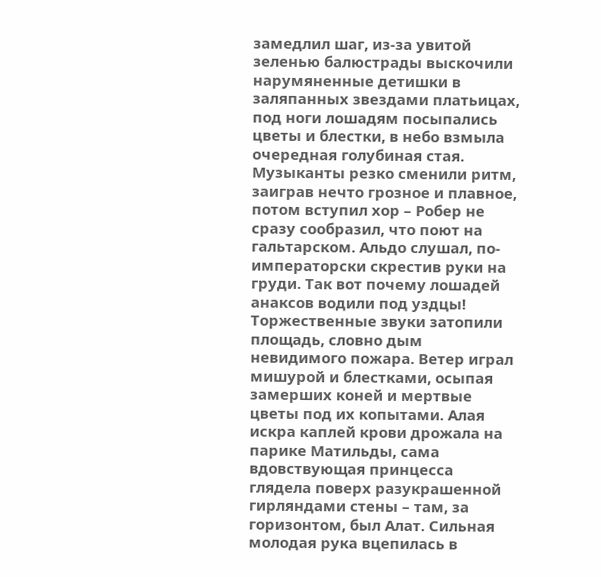замедлил шаг, из-за увитой зеленью балюстрады выскочили нарумяненные детишки в заляпанных звездами платьицах, под ноги лошадям посыпались цветы и блестки, в небо взмыла очередная голубиная стая. Музыканты резко сменили ритм, заиграв нечто грозное и плавное, потом вступил хор – Робер не сразу сообразил, что поют на гальтарском. Альдо слушал, по-императорски скрестив руки на груди. Так вот почему лошадей анаксов водили под уздцы!
Торжественные звуки затопили площадь, словно дым невидимого пожара. Ветер играл мишурой и блестками, осыпая замерших коней и мертвые цветы под их копытами. Алая искра каплей крови дрожала на парике Матильды, сама вдовствующая принцесса глядела поверх разукрашенной гирляндами стены – там, за горизонтом, был Алат. Сильная молодая рука вцепилась в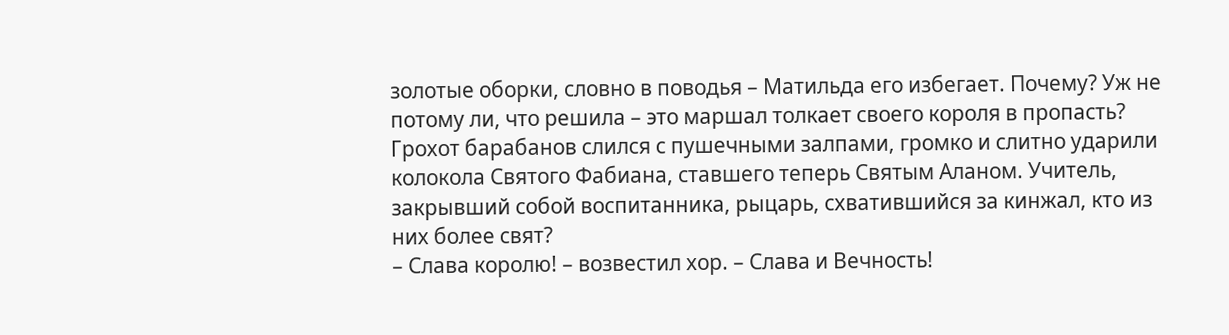золотые оборки, словно в поводья – Матильда его избегает. Почему? Уж не потому ли, что решила – это маршал толкает своего короля в пропасть?
Грохот барабанов слился с пушечными залпами, громко и слитно ударили колокола Святого Фабиана, ставшего теперь Святым Аланом. Учитель, закрывший собой воспитанника, рыцарь, схватившийся за кинжал, кто из них более свят?
– Слава королю! – возвестил хор. – Слава и Вечность!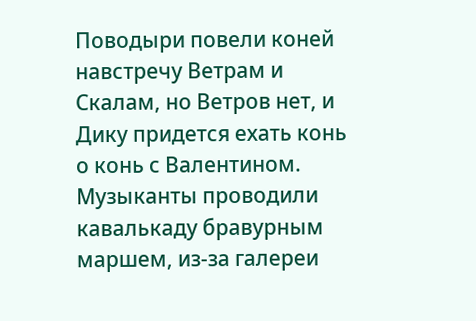Поводыри повели коней навстречу Ветрам и Скалам, но Ветров нет, и Дику придется ехать конь о конь с Валентином. Музыканты проводили кавалькаду бравурным маршем, из-за галереи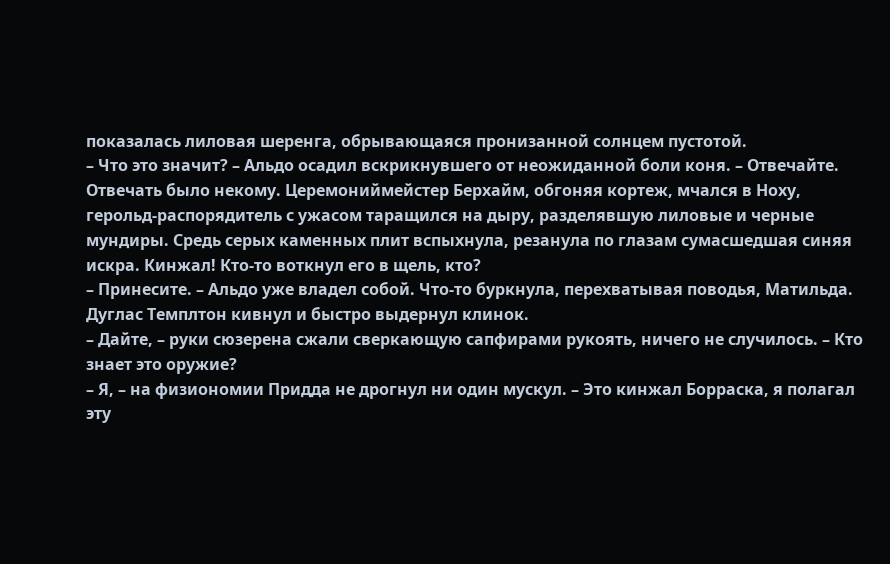показалась лиловая шеренга, обрывающаяся пронизанной солнцем пустотой.
– Что это значит? – Альдо осадил вскрикнувшего от неожиданной боли коня. – Отвечайте.
Отвечать было некому. Церемониймейстер Берхайм, обгоняя кортеж, мчался в Ноху, герольд-распорядитель с ужасом таращился на дыру, разделявшую лиловые и черные мундиры. Средь серых каменных плит вспыхнула, резанула по глазам сумасшедшая синяя искра. Кинжал! Кто-то воткнул его в щель, кто?
– Принесите. – Альдо уже владел собой. Что-то буркнула, перехватывая поводья, Матильда. Дуглас Темплтон кивнул и быстро выдернул клинок.
– Дайте, – руки сюзерена сжали сверкающую сапфирами рукоять, ничего не случилось. – Кто знает это оружие?
– Я, – на физиономии Придда не дрогнул ни один мускул. – Это кинжал Борраска, я полагал эту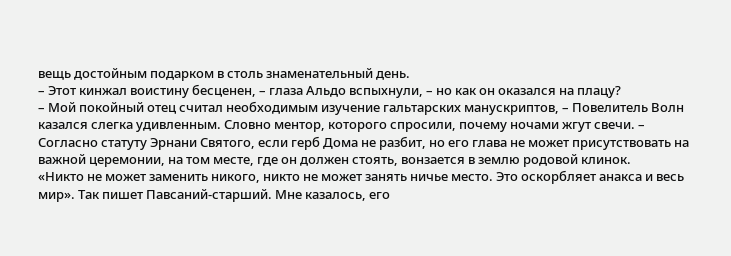вещь достойным подарком в столь знаменательный день.
– Этот кинжал воистину бесценен, – глаза Альдо вспыхнули, – но как он оказался на плацу?
– Мой покойный отец считал необходимым изучение гальтарских манускриптов, – Повелитель Волн казался слегка удивленным. Словно ментор, которого спросили, почему ночами жгут свечи. – Согласно статуту Эрнани Святого, если герб Дома не разбит, но его глава не может присутствовать на важной церемонии, на том месте, где он должен стоять, вонзается в землю родовой клинок.
«Никто не может заменить никого, никто не может занять ничье место. Это оскорбляет анакса и весь мир». Так пишет Павсаний-старший. Мне казалось, его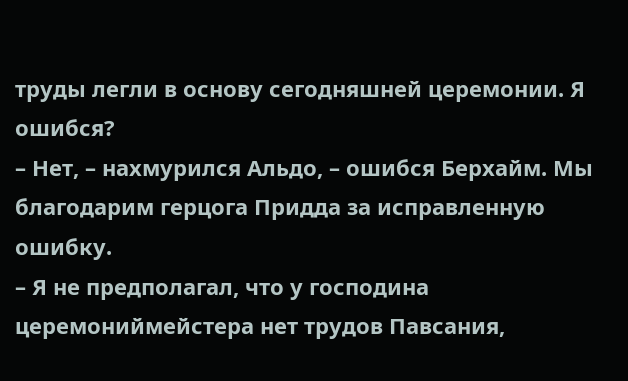труды легли в основу сегодняшней церемонии. Я ошибся?
– Нет, – нахмурился Альдо, – ошибся Берхайм. Мы благодарим герцога Придда за исправленную ошибку.
– Я не предполагал, что у господина церемониймейстера нет трудов Павсания,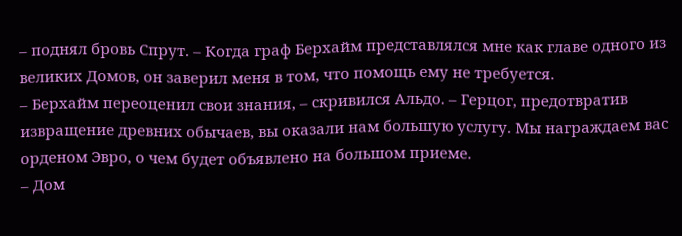– поднял бровь Спрут. – Когда граф Берхайм представлялся мне как главе одного из великих Домов, он заверил меня в том, что помощь ему не требуется.
– Берхайм переоценил свои знания, – скривился Альдо. – Герцог, предотвратив извращение древних обычаев, вы оказали нам большую услугу. Мы награждаем вас орденом Эвро, о чем будет объявлено на большом приеме.
– Дом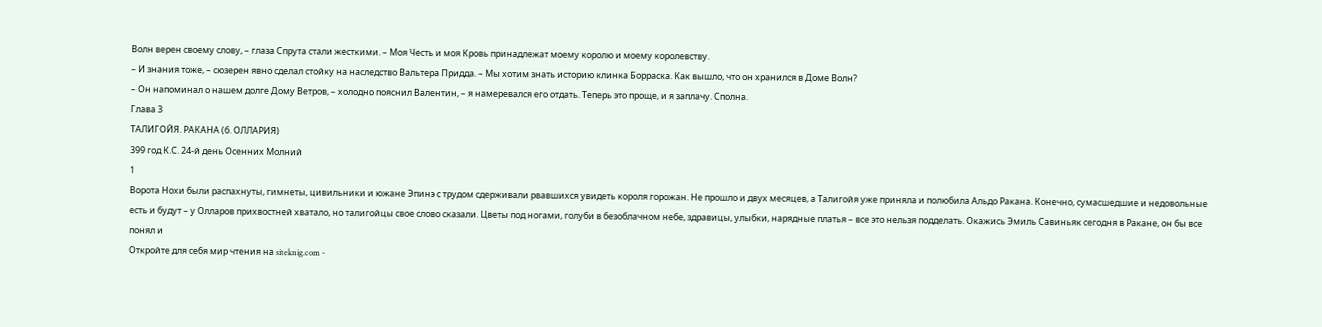Волн верен своему слову, – глаза Спрута стали жесткими. – Моя Честь и моя Кровь принадлежат моему королю и моему королевству.
– И знания тоже, – сюзерен явно сделал стойку на наследство Вальтера Придда. – Мы хотим знать историю клинка Борраска. Как вышло, что он хранился в Доме Волн?
– Он напоминал о нашем долге Дому Ветров, – холодно пояснил Валентин, – я намеревался его отдать. Теперь это проще, и я заплачу. Сполна.
Глава 3
ТАЛИГОЙЯ. РАКАНА (б. ОЛЛАРИЯ)
399 год К.С. 24-й день Осенних Молний
1
Ворота Нохи были распахнуты, гимнеты, цивильники и южане Эпинэ с трудом сдерживали рвавшихся увидеть короля горожан. Не прошло и двух месяцев, а Талигойя уже приняла и полюбила Альдо Ракана. Конечно, сумасшедшие и недовольные есть и будут – у Олларов прихвостней хватало, но талигойцы свое слово сказали. Цветы под ногами, голуби в безоблачном небе, здравицы, улыбки, нарядные платья – все это нельзя подделать. Окажись Эмиль Савиньяк сегодня в Ракане, он бы все понял и
Откройте для себя мир чтения на siteknig.com -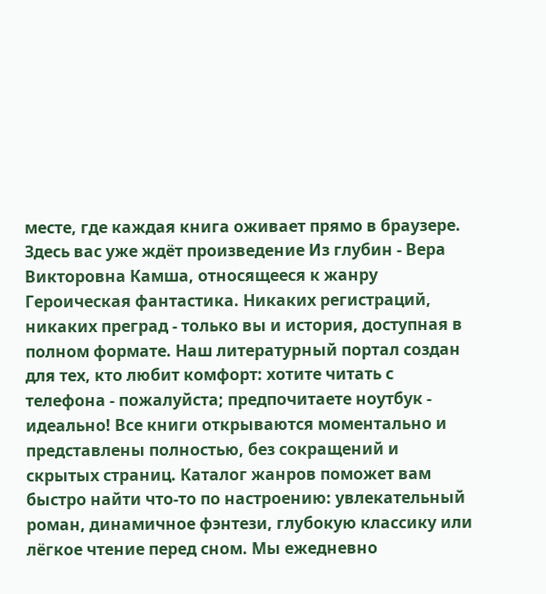месте, где каждая книга оживает прямо в браузере. Здесь вас уже ждёт произведение Из глубин - Вера Викторовна Камша, относящееся к жанру Героическая фантастика. Никаких регистраций, никаких преград - только вы и история, доступная в полном формате. Наш литературный портал создан для тех, кто любит комфорт: хотите читать с телефона - пожалуйста; предпочитаете ноутбук - идеально! Все книги открываются моментально и представлены полностью, без сокращений и скрытых страниц. Каталог жанров поможет вам быстро найти что-то по настроению: увлекательный роман, динамичное фэнтези, глубокую классику или лёгкое чтение перед сном. Мы ежедневно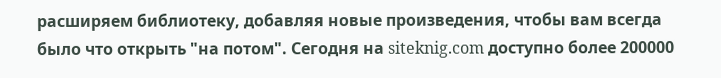расширяем библиотеку, добавляя новые произведения, чтобы вам всегда было что открыть "на потом". Сегодня на siteknig.com доступно более 200000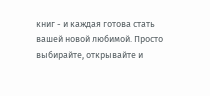книг - и каждая готова стать вашей новой любимой. Просто выбирайте, открывайте и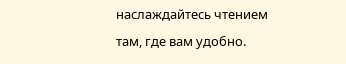наслаждайтесь чтением там, где вам удобно.